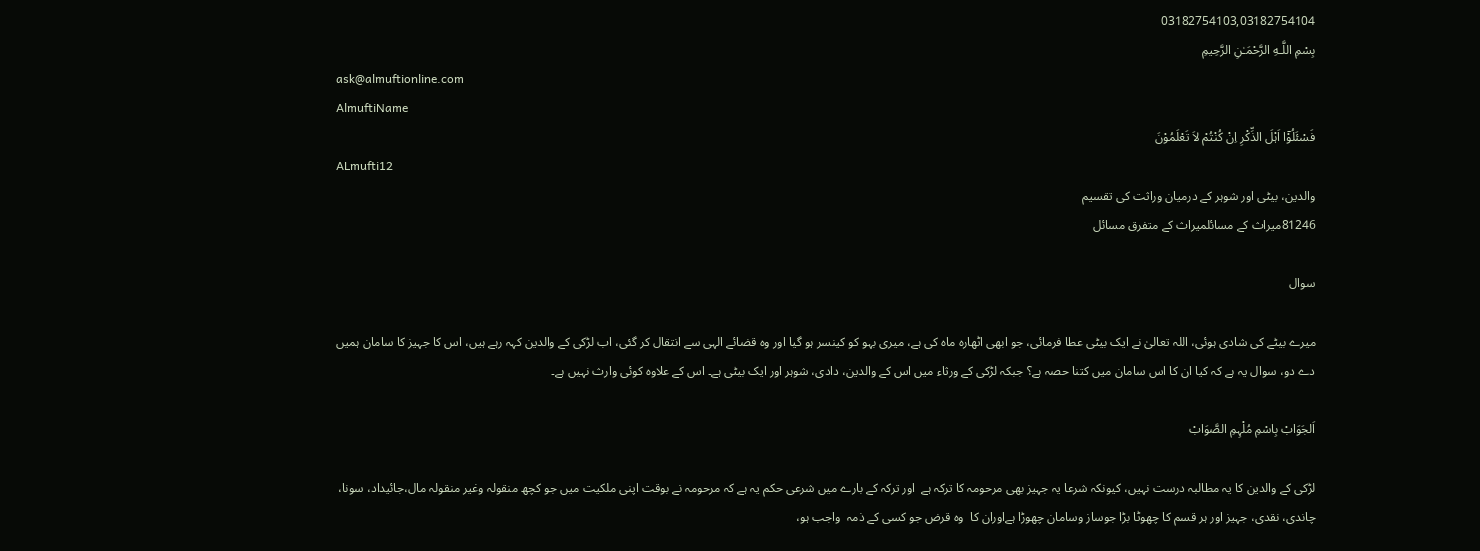03182754103,03182754104
بِسْمِ اللَّـهِ الرَّحْمَـٰنِ الرَّحِيمِ
ask@almuftionline.com
AlmuftiName
فَسْئَلُوْٓا اَہْلَ الذِّکْرِ اِنْ کُنْتُمْ لاَ تَعْلَمُوْنَ
ALmufti12
والدین، بیٹی اور شوہر کے درمیان وراثت کی تقسیم
81246میراث کے مسائلمیراث کے متفرق مسائل

سوال

میرے بیٹے کی شادی ہوئی، اللہ تعالیٰ نے ایک بیٹی عطا فرمائی، جو ابھی اٹھارہ ماہ کی ہے، میری بہو کو کینسر ہو گیا اور وہ قضائے الہی سے انتقال کر گئی، اب لڑکی کے والدین کہہ رہے ہیں، اس کا جہیز کا سامان ہمیں دے دو، سوال یہ ہے کہ کیا ان کا اس سامان میں کتنا حصہ ہے؟ جبکہ لڑکی کے ورثاء میں اس کے والدین، دادی، شوہر اور ایک بیٹی ہے۔ اس کے علاوہ کوئی وارث نہیں ہے۔

اَلجَوَابْ بِاسْمِ مُلْہِمِ الصَّوَابْ

لڑکی کے والدین کا یہ مطالبہ درست نہیں، کیونکہ شرعا یہ جہیز بھی مرحومہ کا ترکہ ہے  اور ترکہ کے بارے میں شرعی حکم یہ ہے کہ مرحومہ نے بوقت اپنی ملکیت میں جو کچھ منقولہ وغیر منقولہ مال،جائیداد، سونا، چاندی، نقدی، جہیز اور ہر قسم کا چھوٹا بڑا جوساز وسامان چھوڑا ہےاوران کا  وہ قرض جو کسی کے ذمہ  واجب ہو،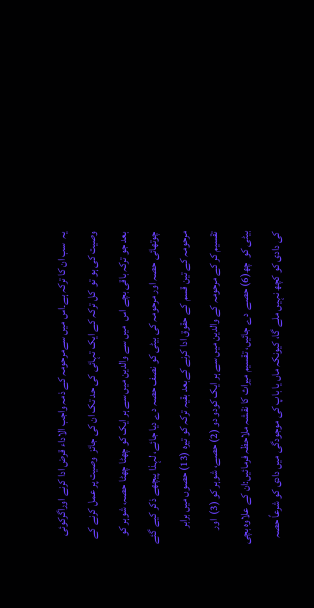يہ  سب ان کا ترکہ ہے۔اس میں سےمرحومہ کے ذمہ واجب الاداء قرض ادا کرنے اوراگرکوئی وصیت کی ہو تو  کل ترکہ کے ایک تہائی کی حد تک ان کی جائز  وصیت پر عمل کرنے کے بعد جو ترکہ باقی بچے اس  میں سے والدین میں سے ہر ایک کو چھٹا چھٹا حصہ، شوہر کو چوتھائی حصہ اور مرحومہ کی بیٹی کو نصف حصہ دے دیا جائے، لہذا پیچھے ذکر کیے گئے مرحومہ کے تین قسم کے حقوق ادا کرنے کےبعد بقیہ ترکہ کو تیرہ (13) حصوں میں برابر تقسيم كر كے مرحومہ کے والدین میں سے ہر ایک کودو دو (2) حصے، شوہر کو (3)  اور بیٹی کو  چھ(6) حصے  دے جائیں، تقسیم میراث کا نقشہ ملاحظہ فرمائیں:ان کے علاوہ بچی کی دادی کو کچھ نہیں ملے گا، کیونکہ ماں یا باپ کی موجودگی میں دادی کو شرعاً حصہ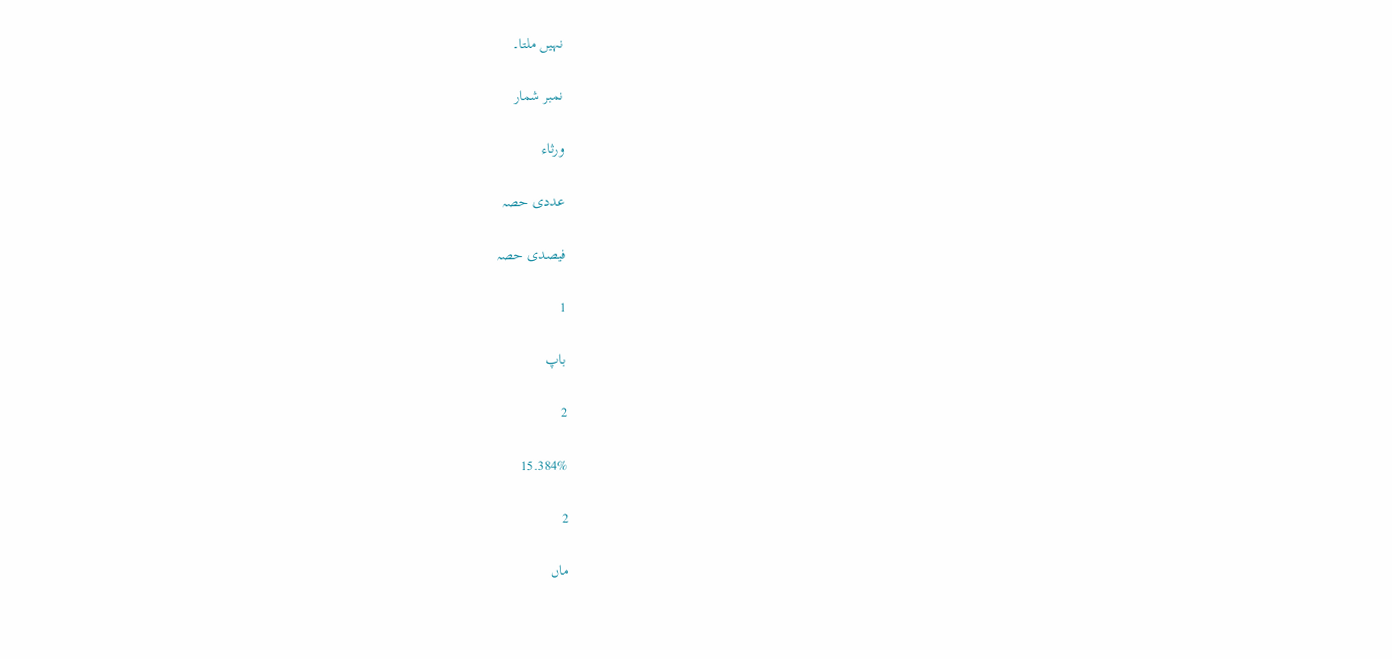نہیں ملتا۔

نمبر شمار

ورثاء

عددی حصہ

فیصدی حصہ

1

باپ

2

15.384%

2

ماں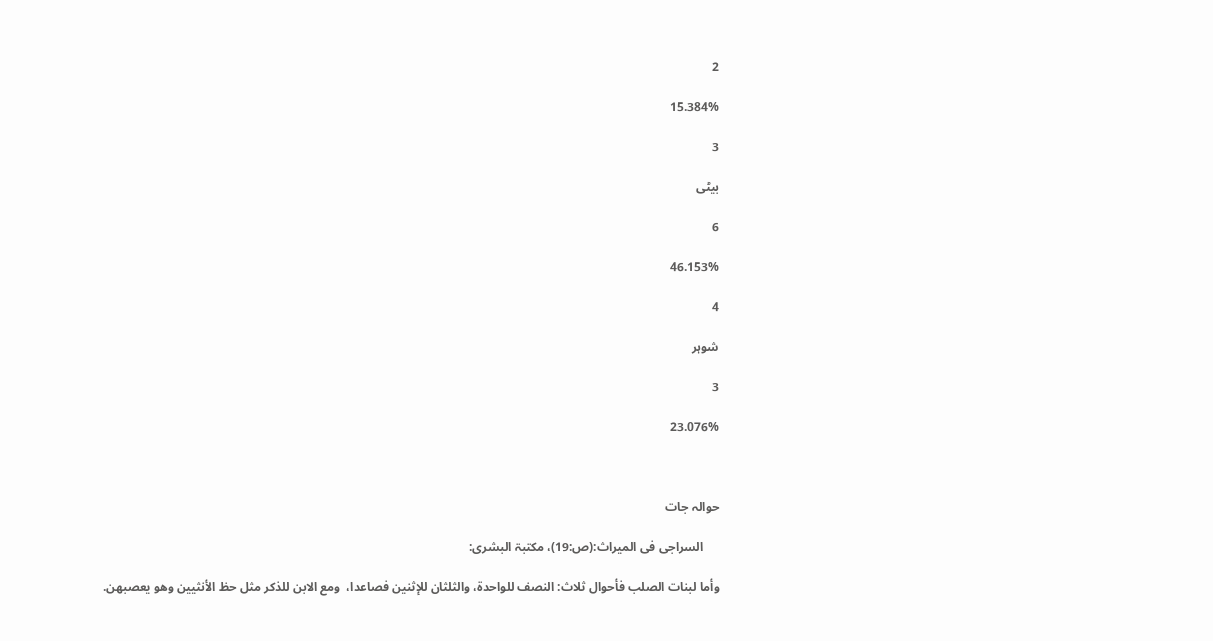2

15.384%

3

بیٹی

6

46.153%

4

شوہر

3

23.076%



حوالہ جات

     السراجی فی المیراث:(ص:19)، مکتبۃ البشری:

وأما لبنات الصلب فأحوال ثلاث: النصف للواحدۃ، والثلثان للإثنین فصاعدا،  ومع الابن للذکر مثل حظ الأنثیین وھو یعصبھن.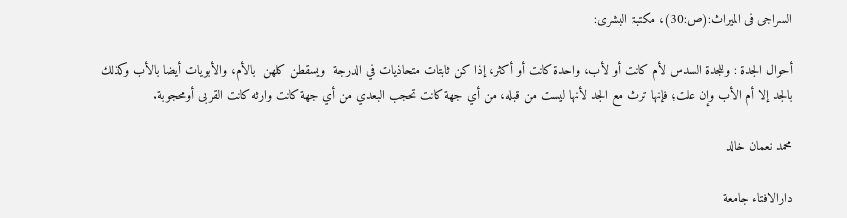السراجی فی المیراث:(ص:30)، مکتبۃ البشری:

أحوال الجدة : وللجدة السدس لأم كانت أو لأب، واحدة كانت أو أكثر، إذا كن ثابتات متحاذيات في الدرجة  ويسقطن كلهن  بالأم، والأبويات أيضا بالأب وكذلك بالجد إلا أم الأب وإن علت؛ فإنها ترث مع الجد لأنها ليست من قبله، من أي جهة كانت تحجب البعدي من أي جهة كانت وارثه كانت القربى أومحجوبة.

محمد نعمان خالد

دارالافتاء جامعة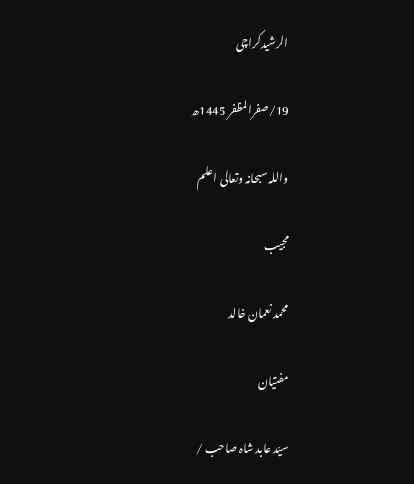الرشیدکراچی

19/صفرالمظفر 1445ھ

واللہ سبحانہ وتعالی اعلم

مجیب

محمد نعمان خالد

مفتیان

سیّد عابد شاہ صاحب /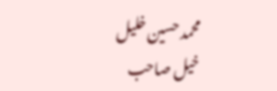محمد حسین خلیل خیل صاحب